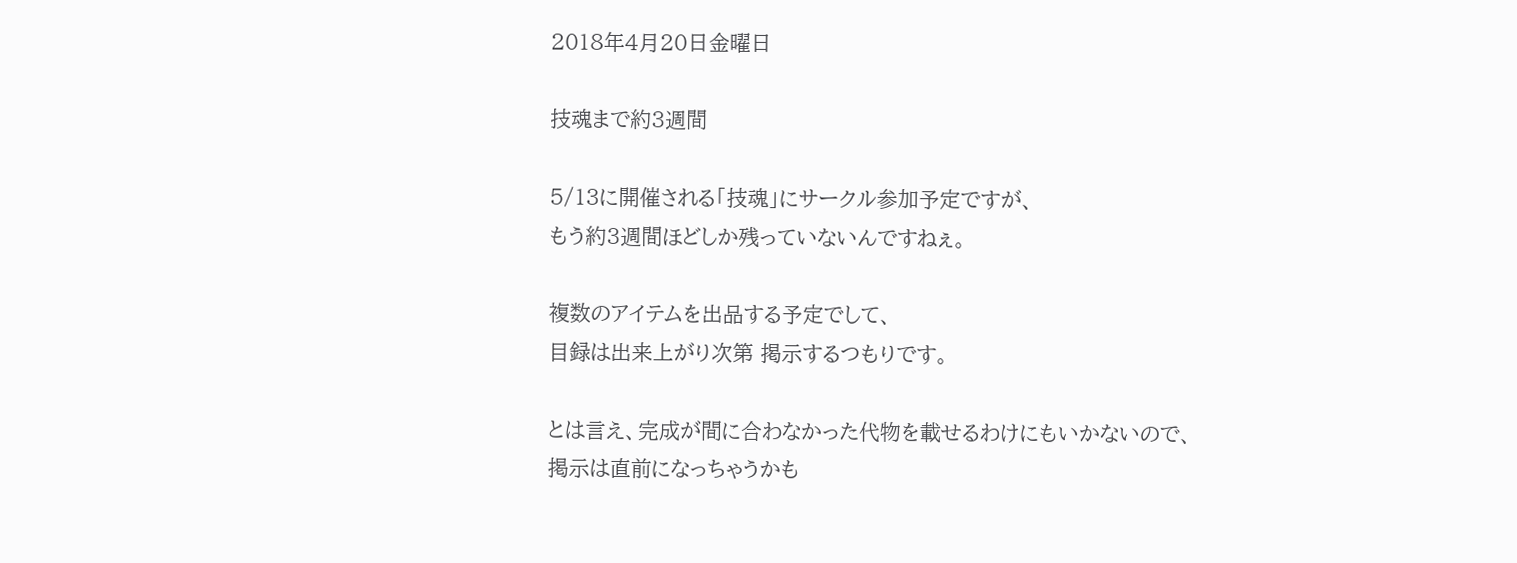2018年4月20日金曜日

技魂まで約3週間

5/13に開催される「技魂」にサークル参加予定ですが、
もう約3週間ほどしか残っていないんですねぇ。

複数のアイテムを出品する予定でして、
目録は出来上がり次第 掲示するつもりです。

とは言え、完成が間に合わなかった代物を載せるわけにもいかないので、
掲示は直前になっちゃうかも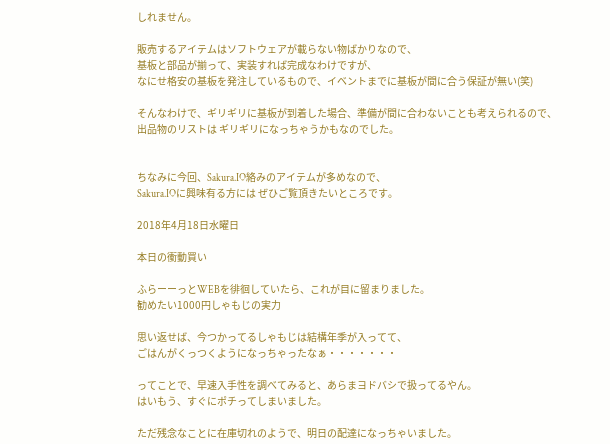しれません。

販売するアイテムはソフトウェアが載らない物ばかりなので、
基板と部品が揃って、実装すれば完成なわけですが、
なにせ格安の基板を発注しているもので、イベントまでに基板が間に合う保証が無い(笑)

そんなわけで、ギリギリに基板が到着した場合、準備が間に合わないことも考えられるので、
出品物のリストは ギリギリになっちゃうかもなのでした。


ちなみに今回、Sakura.IO絡みのアイテムが多めなので、
Sakura.IOに興味有る方には ぜひご覧頂きたいところです。

2018年4月18日水曜日

本日の衝動買い

ふらーーっとWEBを徘徊していたら、これが目に留まりました。
勧めたい1000円しゃもじの実力

思い返せば、今つかってるしゃもじは結構年季が入ってて、
ごはんがくっつくようになっちゃったなぁ・・・・・・・

ってことで、早速入手性を調べてみると、あらまヨドバシで扱ってるやん。
はいもう、すぐにポチってしまいました。

ただ残念なことに在庫切れのようで、明日の配達になっちゃいました。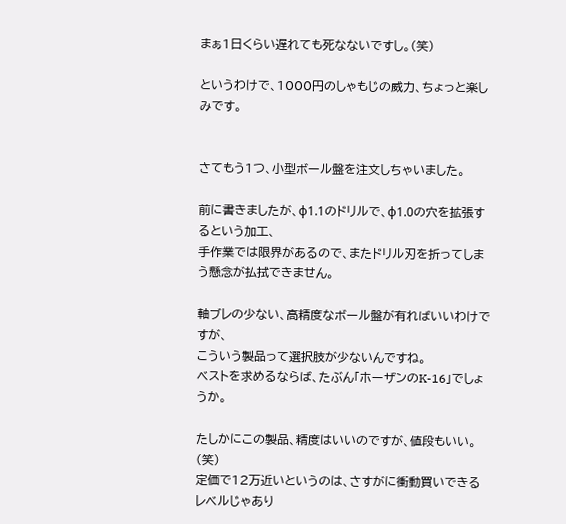まぁ1日くらい遅れても死なないですし。(笑)

というわけで、1000円のしゃもじの威力、ちょっと楽しみです。


さてもう1つ、小型ボール盤を注文しちゃいました。

前に書きましたが、φ1.1のドリルで、φ1.0の穴を拡張するという加工、
手作業では限界があるので、またドリル刃を折ってしまう懸念が払拭できません。

軸ブレの少ない、高精度なボール盤が有ればいいわけですが、
こういう製品って選択肢が少ないんですね。
ベストを求めるならば、たぶん「ホーザンのK-16」でしょうか。

たしかにこの製品、精度はいいのですが、値段もいい。(笑)
定価で12万近いというのは、さすがに衝動買いできるレベルじゃあり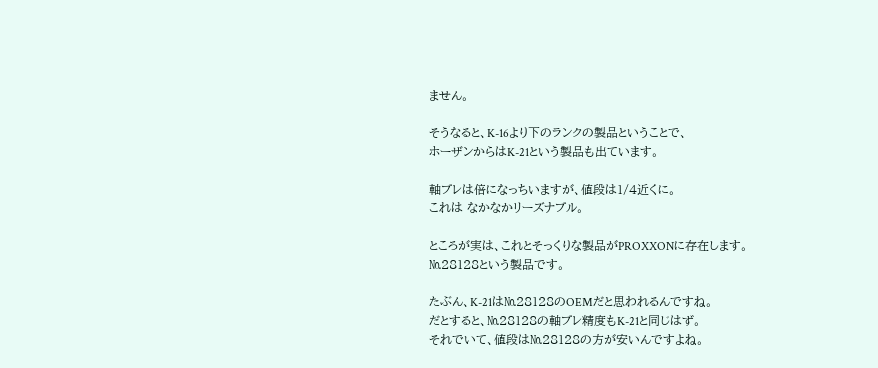ません。

そうなると、K-16より下のランクの製品ということで、
ホーザンからはK-21という製品も出ています。

軸ブレは倍になっちいますが、値段は1/4近くに。
これは なかなかリーズナブル。

ところが実は、これとそっくりな製品がPROXXONに存在します。
№28128という製品です。

たぶん、K-21は№28128のOEMだと思われるんですね。
だとすると、№28128の軸ブレ精度もK-21と同じはず。
それでいて、値段は№28128の方が安いんですよね。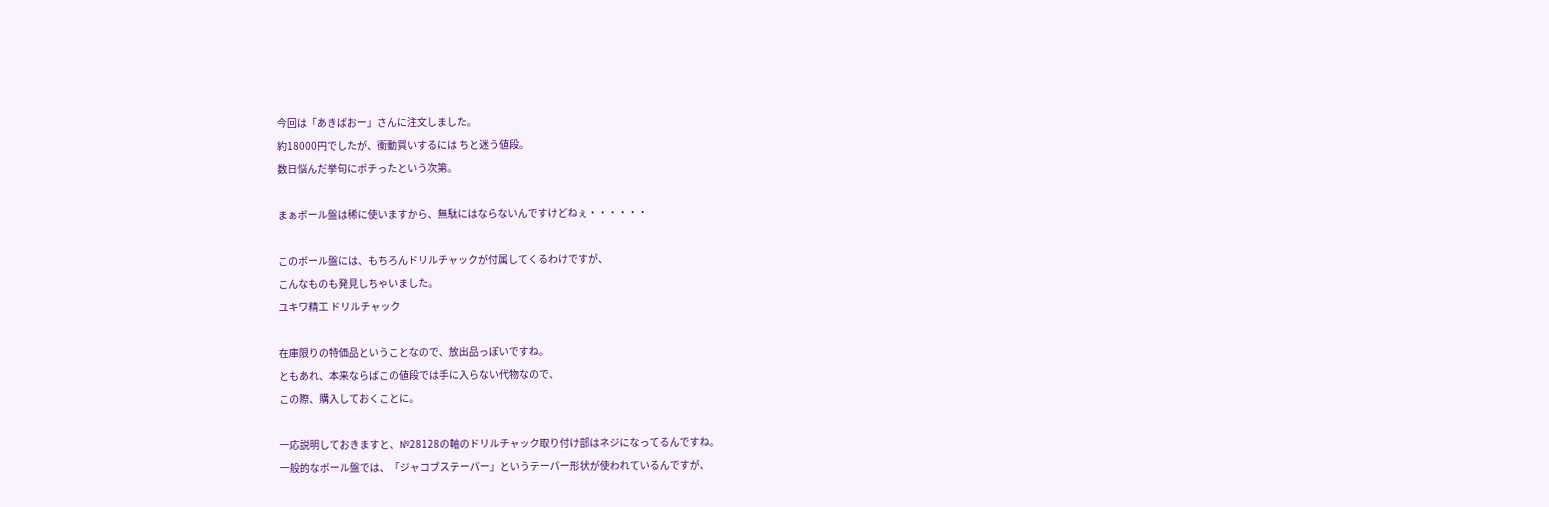今回は「あきばおー」さんに注文しました。
約18000円でしたが、衝動買いするには ちと迷う値段。
数日悩んだ挙句にポチったという次第。

まぁボール盤は稀に使いますから、無駄にはならないんですけどねぇ・・・・・・

このボール盤には、もちろんドリルチャックが付属してくるわけですが、
こんなものも発見しちゃいました。
ユキワ精工 ドリルチャック

在庫限りの特価品ということなので、放出品っぽいですね。
ともあれ、本来ならばこの値段では手に入らない代物なので、
この際、購入しておくことに。

一応説明しておきますと、№28128の軸のドリルチャック取り付け部はネジになってるんですね。
一般的なボール盤では、「ジャコブステーパー」というテーパー形状が使われているんですが、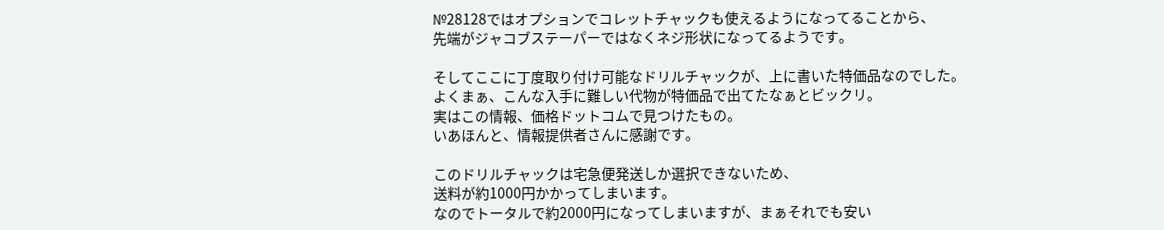№28128ではオプションでコレットチャックも使えるようになってることから、
先端がジャコブステーパーではなくネジ形状になってるようです。

そしてここに丁度取り付け可能なドリルチャックが、上に書いた特価品なのでした。
よくまぁ、こんな入手に難しい代物が特価品で出てたなぁとビックリ。
実はこの情報、価格ドットコムで見つけたもの。
いあほんと、情報提供者さんに感謝です。

このドリルチャックは宅急便発送しか選択できないため、
送料が約1000円かかってしまいます。
なのでトータルで約2000円になってしまいますが、まぁそれでも安い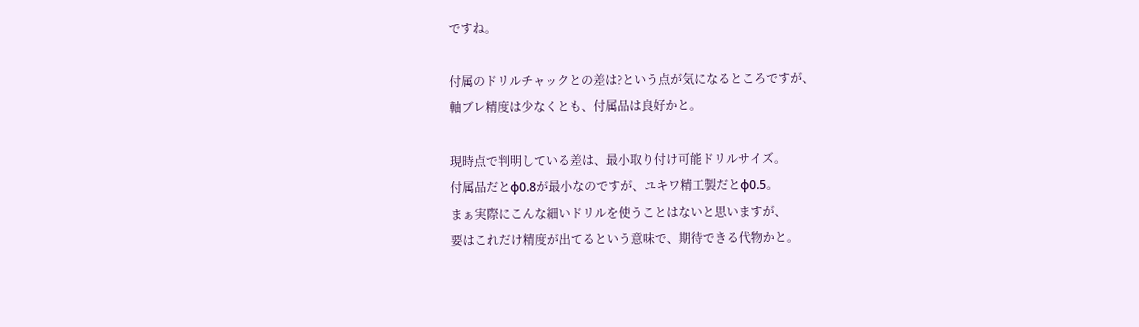ですね。

付属のドリルチャックとの差は?という点が気になるところですが、
軸ブレ精度は少なくとも、付属品は良好かと。

現時点で判明している差は、最小取り付け可能ドリルサイズ。
付属品だとφ0.8が最小なのですが、ユキワ精工製だとφ0.5。
まぁ実際にこんな細いドリルを使うことはないと思いますが、
要はこれだけ精度が出てるという意味で、期待できる代物かと。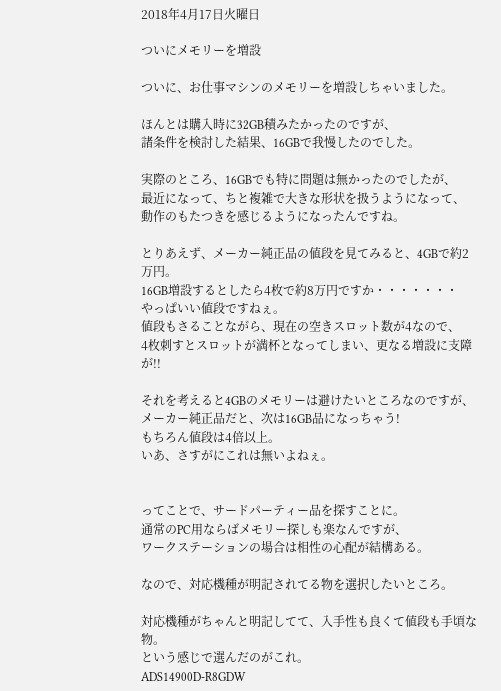2018年4月17日火曜日

ついにメモリーを増設

ついに、お仕事マシンのメモリーを増設しちゃいました。

ほんとは購入時に32GB積みたかったのですが、
諸条件を検討した結果、16GBで我慢したのでした。

実際のところ、16GBでも特に問題は無かったのでしたが、
最近になって、ちと複雑で大きな形状を扱うようになって、
動作のもたつきを感じるようになったんですね。

とりあえず、メーカー純正品の値段を見てみると、4GBで約2万円。
16GB増設するとしたら4枚で約8万円ですか・・・・・・・
やっぱいい値段ですねぇ。
値段もさることながら、現在の空きスロット数が4なので、
4枚刺すとスロットが満杯となってしまい、更なる増設に支障が!!

それを考えると4GBのメモリーは避けたいところなのですが、
メーカー純正品だと、次は16GB品になっちゃう!
もちろん値段は4倍以上。
いあ、さすがにこれは無いよねぇ。


ってことで、サードパーティー品を探すことに。
通常のPC用ならばメモリー探しも楽なんですが、
ワークステーションの場合は相性の心配が結構ある。

なので、対応機種が明記されてる物を選択したいところ。

対応機種がちゃんと明記してて、入手性も良くて値段も手頃な物。
という感じで選んだのがこれ。
ADS14900D-R8GDW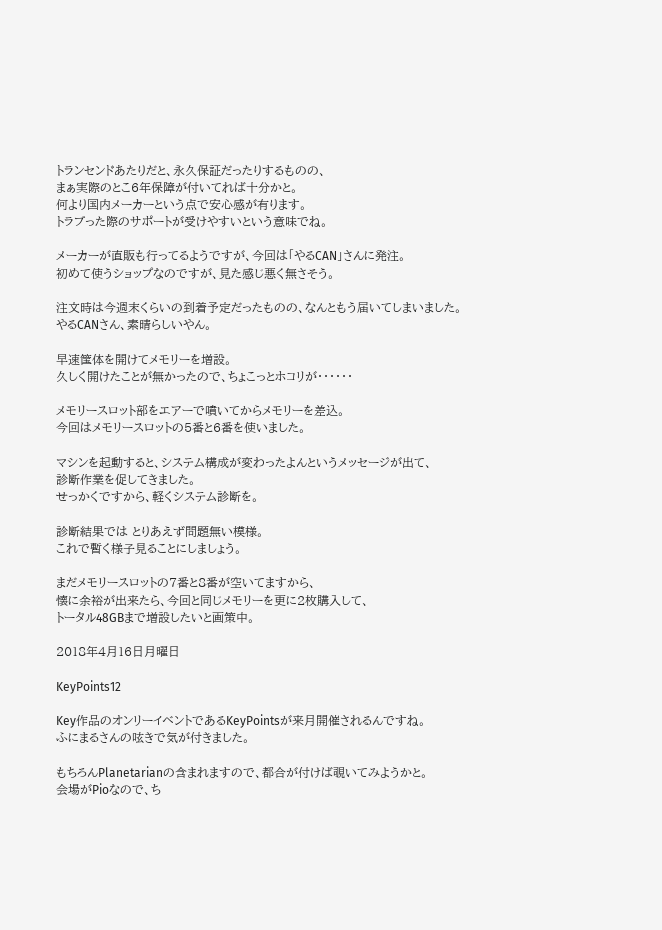トランセンドあたりだと、永久保証だったりするものの、
まぁ実際のとこ6年保障が付いてれば十分かと。
何より国内メーカーという点で安心感が有ります。
トラブった際のサポートが受けやすいという意味でね。

メーカーが直販も行ってるようですが、今回は「やるCAN」さんに発注。
初めて使うショップなのですが、見た感じ悪く無さそう。

注文時は今週末くらいの到着予定だったものの、なんともう届いてしまいました。
やるCANさん、素晴らしいやん。

早速筺体を開けてメモリーを増設。
久しく開けたことが無かったので、ちょこっとホコリが・・・・・・

メモリースロット部をエアーで噴いてからメモリーを差込。
今回はメモリースロットの5番と6番を使いました。

マシンを起動すると、システム構成が変わったよんというメッセージが出て、
診断作業を促してきました。
せっかくですから、軽くシステム診断を。

診断結果では とりあえず問題無い模様。
これで暫く様子見ることにしましょう。

まだメモリースロットの7番と8番が空いてますから、
懐に余裕が出来たら、今回と同じメモリーを更に2枚購入して、
トータル48GBまで増設したいと画策中。

2018年4月16日月曜日

KeyPoints12

Key作品のオンリーイベントであるKeyPointsが来月開催されるんですね。
ふにまるさんの呟きで気が付きました。

もちろんPlanetarianの含まれますので、都合が付けば覗いてみようかと。
会場がPioなので、ち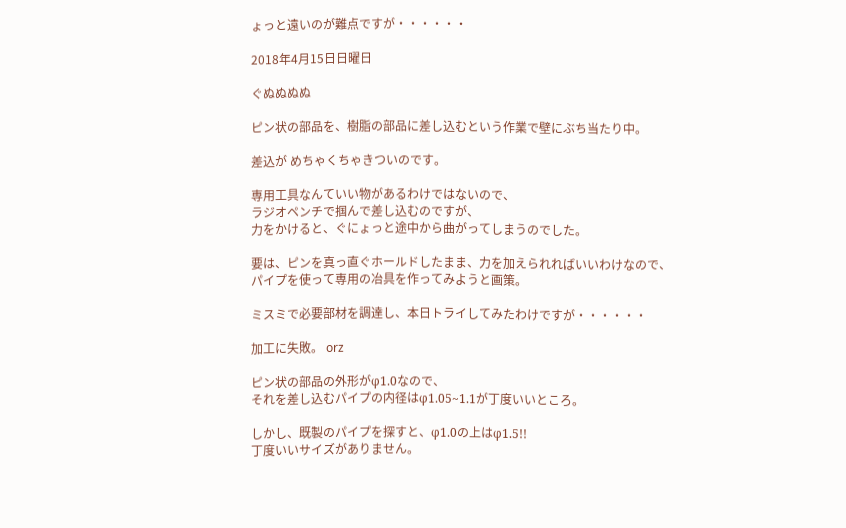ょっと遠いのが難点ですが・・・・・・

2018年4月15日日曜日

ぐぬぬぬぬ

ピン状の部品を、樹脂の部品に差し込むという作業で壁にぶち当たり中。

差込が めちゃくちゃきついのです。

専用工具なんていい物があるわけではないので、
ラジオペンチで掴んで差し込むのですが、
力をかけると、ぐにょっと途中から曲がってしまうのでした。

要は、ピンを真っ直ぐホールドしたまま、力を加えられればいいわけなので、
パイプを使って専用の冶具を作ってみようと画策。

ミスミで必要部材を調達し、本日トライしてみたわけですが・・・・・・

加工に失敗。 orz

ピン状の部品の外形がφ1.0なので、
それを差し込むパイプの内径はφ1.05~1.1が丁度いいところ。

しかし、既製のパイプを探すと、φ1.0の上はφ1.5!!
丁度いいサイズがありません。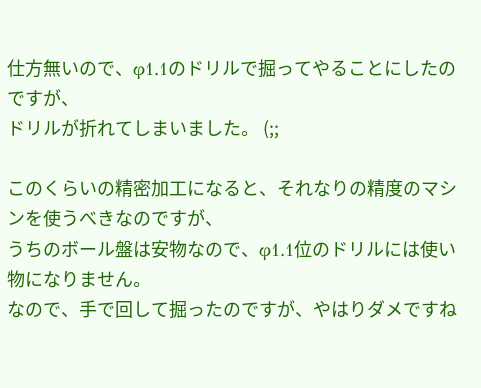仕方無いので、φ1.1のドリルで掘ってやることにしたのですが、
ドリルが折れてしまいました。 (;;

このくらいの精密加工になると、それなりの精度のマシンを使うべきなのですが、
うちのボール盤は安物なので、φ1.1位のドリルには使い物になりません。
なので、手で回して掘ったのですが、やはりダメですね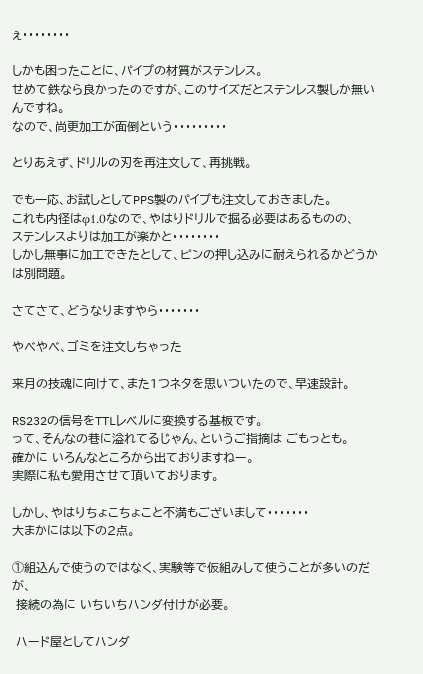ぇ・・・・・・・・

しかも困ったことに、パイプの材質がステンレス。
せめて鉄なら良かったのですが、このサイズだとステンレス製しか無いんですね。
なので、尚更加工が面倒という・・・・・・・・・

とりあえず、ドリルの刃を再注文して、再挑戦。

でも一応、お試しとしてPPS製のパイプも注文しておきました。
これも内径はφ1.0なので、やはりドリルで掘る必要はあるものの、
ステンレスよりは加工が楽かと・・・・・・・・
しかし無事に加工できたとして、ピンの押し込みに耐えられるかどうかは別問題。

さてさて、どうなりますやら・・・・・・・

やべやべ、ゴミを注文しちゃった

来月の技魂に向けて、また1つネタを思いついたので、早速設計。

RS232の信号をTTLレベルに変換する基板です。
って、そんなの巷に溢れてるじゃん、というご指摘は ごもっとも。
確かに いろんなところから出ておりますねー。
実際に私も愛用させて頂いております。

しかし、やはりちょこちょこと不満もございまして・・・・・・・
大まかには以下の2点。

①組込んで使うのではなく、実験等で仮組みして使うことが多いのだが、
 接続の為に いちいちハンダ付けが必要。

 ハード屋としてハンダ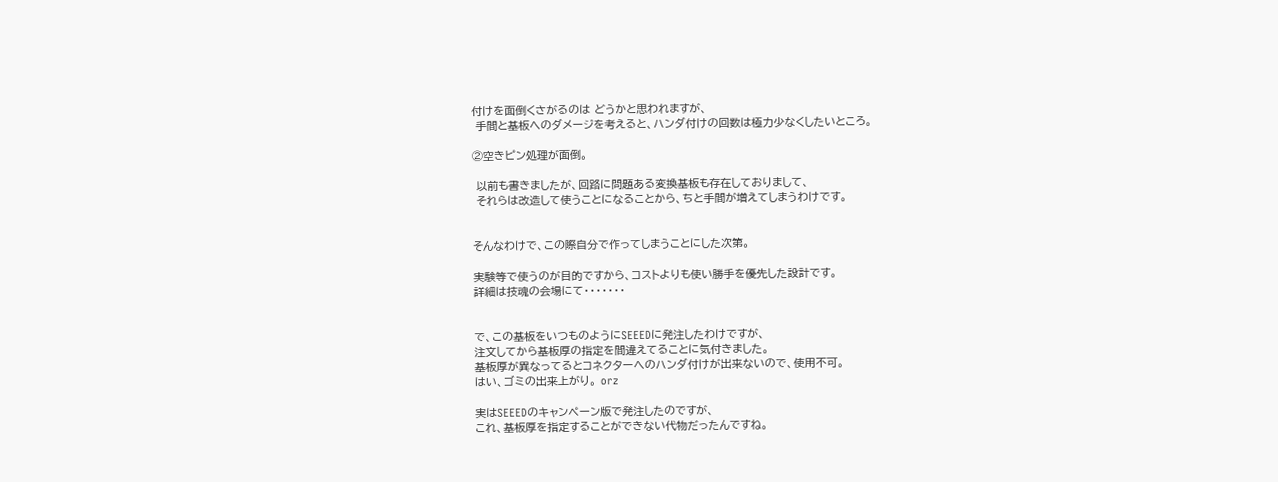付けを面倒くさがるのは どうかと思われますが、
 手間と基板へのダメージを考えると、ハンダ付けの回数は極力少なくしたいところ。

②空きピン処理が面倒。

 以前も書きましたが、回路に問題ある変換基板も存在しておりまして、
 それらは改造して使うことになることから、ちと手間が増えてしまうわけです。


そんなわけで、この際自分で作ってしまうことにした次第。

実験等で使うのが目的ですから、コストよりも使い勝手を優先した設計です。
詳細は技魂の会場にて・・・・・・・


で、この基板をいつものようにSEEEDに発注したわけですが、
注文してから基板厚の指定を間違えてることに気付きました。
基板厚が異なってるとコネクターへのハンダ付けが出来ないので、使用不可。
はい、ゴミの出来上がり。 orz

実はSEEEDのキャンペーン版で発注したのですが、
これ、基板厚を指定することができない代物だったんですね。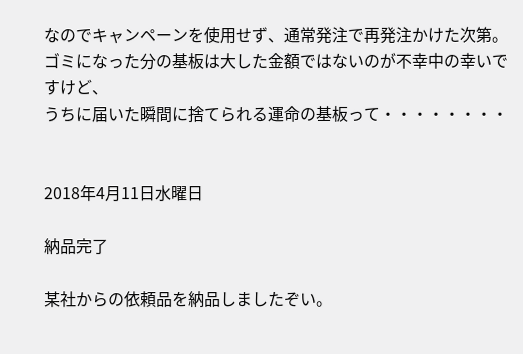なのでキャンペーンを使用せず、通常発注で再発注かけた次第。
ゴミになった分の基板は大した金額ではないのが不幸中の幸いですけど、
うちに届いた瞬間に捨てられる運命の基板って・・・・・・・・


2018年4月11日水曜日

納品完了

某社からの依頼品を納品しましたぞい。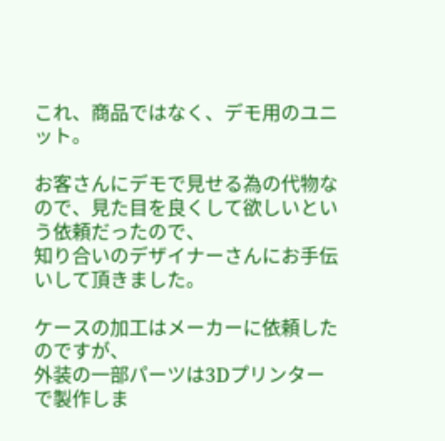これ、商品ではなく、デモ用のユニット。

お客さんにデモで見せる為の代物なので、見た目を良くして欲しいという依頼だったので、
知り合いのデザイナーさんにお手伝いして頂きました。

ケースの加工はメーカーに依頼したのですが、
外装の一部パーツは3Dプリンターで製作しま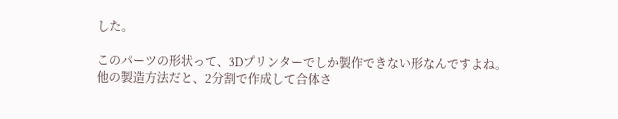した。

このパーツの形状って、3Dプリンターでしか製作できない形なんですよね。
他の製造方法だと、2分割で作成して合体さ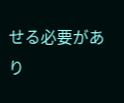せる必要があり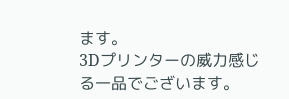ます。
3Dプリンターの威力感じる一品でございます。